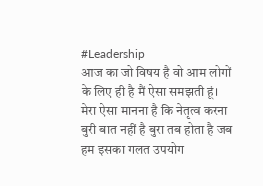#Leadership
आज का जो विषय है वो आम लोगों के लिए ही है मैं ऐसा समझती हूं।
मेरा ऐसा मानना है कि नेतृत्व करना बुरी बात नहीं है बुरा तब होता है जब हम इसका गलत उपयोग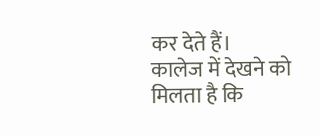कर देते हैं।
कालेज में देखने को मिलता है कि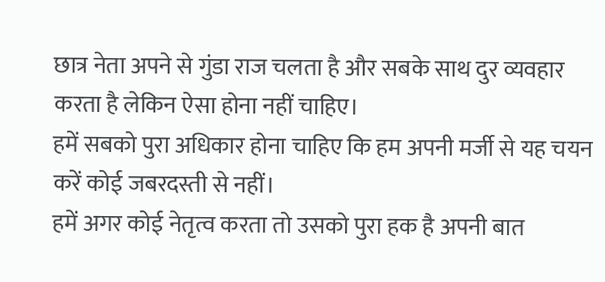छात्र नेता अपने से गुंडा राज चलता है और सबके साथ दुर व्यवहार करता है लेकिन ऐसा होना नहीं चाहिए।
हमें सबको पुरा अधिकार होना चाहिए कि हम अपनी मर्जी से यह चयन करें कोई जबरदस्ती से नहीं।
हमें अगर कोई नेतृत्व करता तो उसको पुरा हक है अपनी बात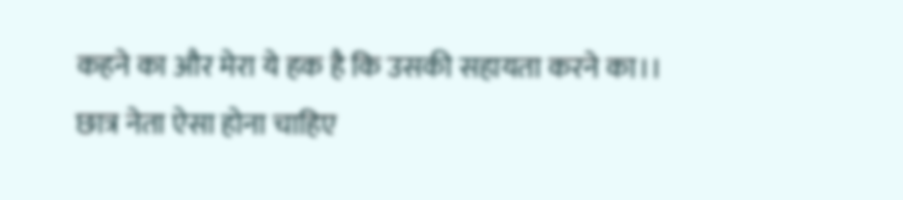कहने का और मेरा ये हक है कि उसकी सहायता करने का।।
छात्र नेता ऐसा होना चाहिए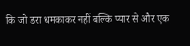कि जो डरा धमकाकर नहीं बल्कि प्यार से और एक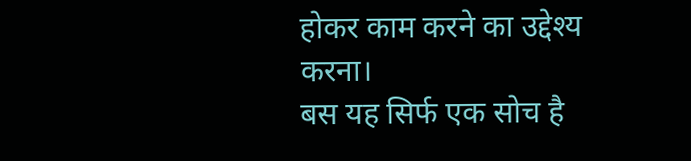होकर काम करने का उद्देश्य करना।
बस यह सिर्फ एक सोच है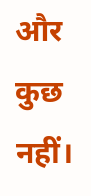और कुछ नहीं।